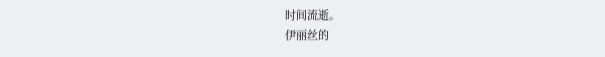时间流逝。
伊丽丝的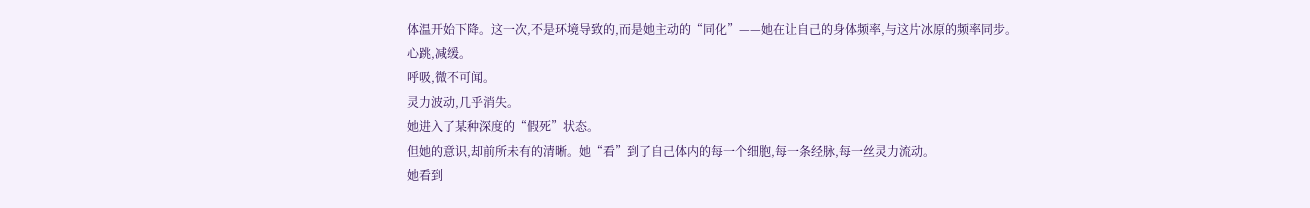体温开始下降。这一次,不是环境导致的,而是她主动的“同化”——她在让自己的身体频率,与这片冰原的频率同步。
心跳,减缓。
呼吸,微不可闻。
灵力波动,几乎消失。
她进入了某种深度的“假死”状态。
但她的意识,却前所未有的清晰。她“看”到了自己体内的每一个细胞,每一条经脉,每一丝灵力流动。
她看到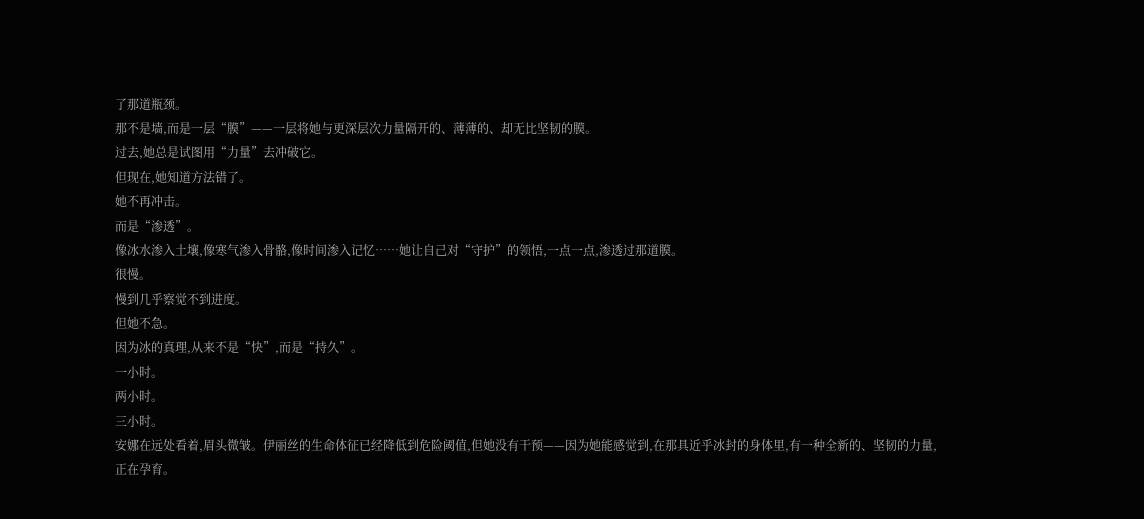了那道瓶颈。
那不是墙,而是一层“膜”——一层将她与更深层次力量隔开的、薄薄的、却无比坚韧的膜。
过去,她总是试图用“力量”去冲破它。
但现在,她知道方法错了。
她不再冲击。
而是“渗透”。
像冰水渗入土壤,像寒气渗入骨骼,像时间渗入记忆……她让自己对“守护”的领悟,一点一点,渗透过那道膜。
很慢。
慢到几乎察觉不到进度。
但她不急。
因为冰的真理,从来不是“快”,而是“持久”。
一小时。
两小时。
三小时。
安娜在远处看着,眉头微皱。伊丽丝的生命体征已经降低到危险阈值,但她没有干预——因为她能感觉到,在那具近乎冰封的身体里,有一种全新的、坚韧的力量,正在孕育。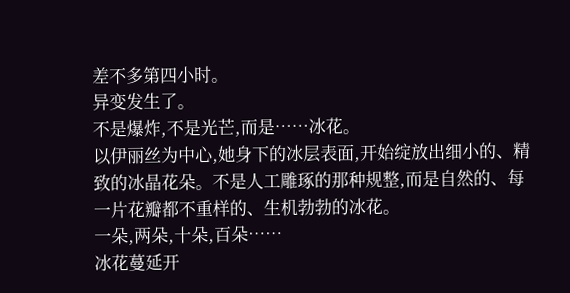差不多第四小时。
异变发生了。
不是爆炸,不是光芒,而是……冰花。
以伊丽丝为中心,她身下的冰层表面,开始绽放出细小的、精致的冰晶花朵。不是人工雕琢的那种规整,而是自然的、每一片花瓣都不重样的、生机勃勃的冰花。
一朵,两朵,十朵,百朵……
冰花蔓延开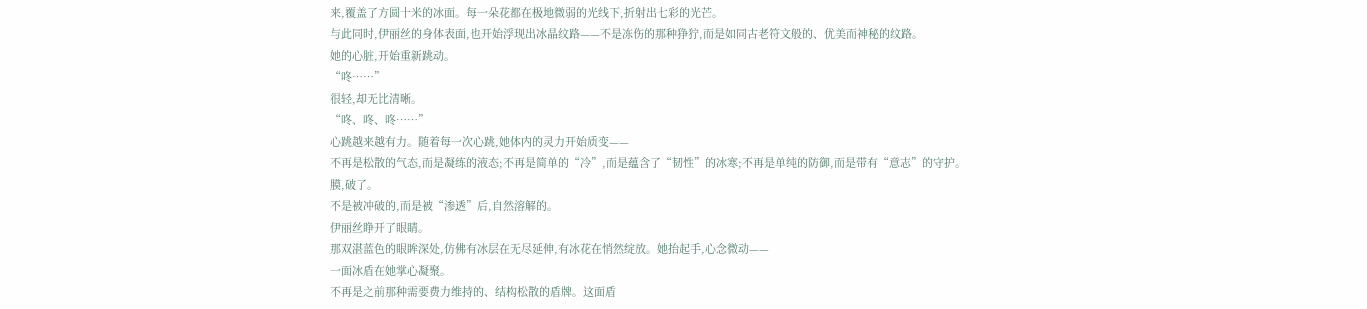来,覆盖了方圆十米的冰面。每一朵花都在极地微弱的光线下,折射出七彩的光芒。
与此同时,伊丽丝的身体表面,也开始浮现出冰晶纹路——不是冻伤的那种狰狞,而是如同古老符文般的、优美而神秘的纹路。
她的心脏,开始重新跳动。
“咚……”
很轻,却无比清晰。
“咚、咚、咚……”
心跳越来越有力。随着每一次心跳,她体内的灵力开始质变——
不再是松散的气态,而是凝练的液态;不再是简单的“冷”,而是蕴含了“韧性”的冰寒;不再是单纯的防御,而是带有“意志”的守护。
膜,破了。
不是被冲破的,而是被“渗透”后,自然溶解的。
伊丽丝睁开了眼睛。
那双湛蓝色的眼眸深处,仿佛有冰层在无尽延伸,有冰花在悄然绽放。她抬起手,心念微动——
一面冰盾在她掌心凝聚。
不再是之前那种需要费力维持的、结构松散的盾牌。这面盾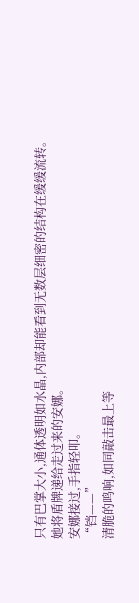只有巴掌大小,通体透明如水晶,内部却能看到无数层细密的结构在缓缓流转。
她将盾牌递给走过来的安娜。
安娜接过,手指轻叩。
“铛——”
清脆的鸣响,如同敲击最上等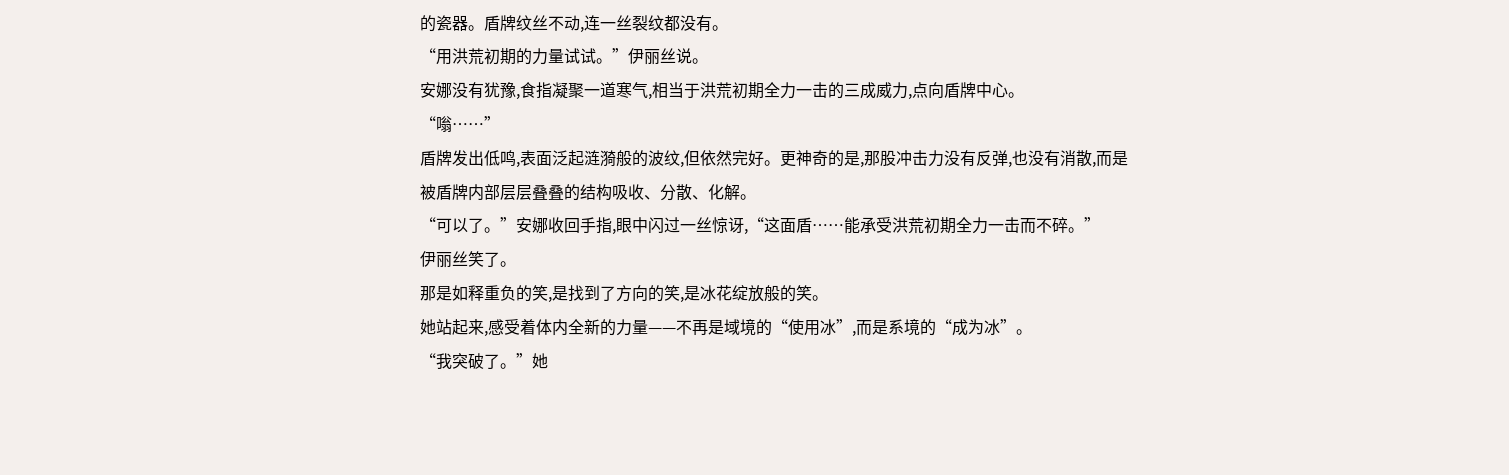的瓷器。盾牌纹丝不动,连一丝裂纹都没有。
“用洪荒初期的力量试试。”伊丽丝说。
安娜没有犹豫,食指凝聚一道寒气,相当于洪荒初期全力一击的三成威力,点向盾牌中心。
“嗡……”
盾牌发出低鸣,表面泛起涟漪般的波纹,但依然完好。更神奇的是,那股冲击力没有反弹,也没有消散,而是被盾牌内部层层叠叠的结构吸收、分散、化解。
“可以了。”安娜收回手指,眼中闪过一丝惊讶,“这面盾……能承受洪荒初期全力一击而不碎。”
伊丽丝笑了。
那是如释重负的笑,是找到了方向的笑,是冰花绽放般的笑。
她站起来,感受着体内全新的力量——不再是域境的“使用冰”,而是系境的“成为冰”。
“我突破了。”她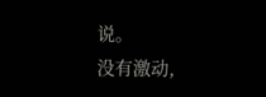说。
没有激动,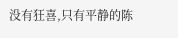没有狂喜,只有平静的陈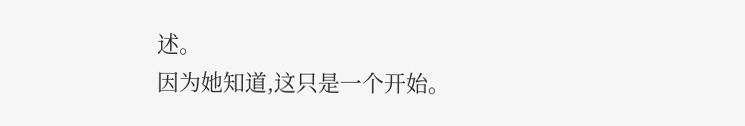述。
因为她知道,这只是一个开始。